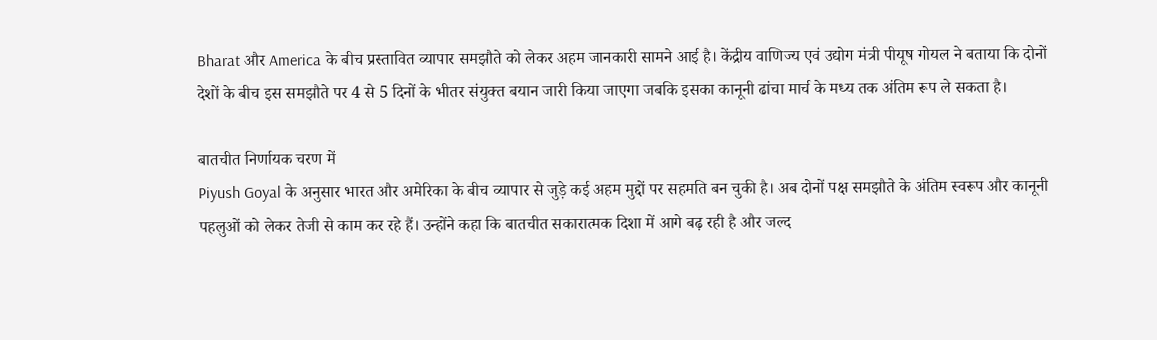Bharat और America के बीच प्रस्तावित व्यापार समझौते को लेकर अहम जानकारी सामने आई है। केंद्रीय वाणिज्य एवं उद्योग मंत्री पीयूष गोयल ने बताया कि दोनों देशों के बीच इस समझौते पर 4 से 5 दिनों के भीतर संयुक्त बयान जारी किया जाएगा जबकि इसका कानूनी ढांचा मार्च के मध्य तक अंतिम रूप ले सकता है।

बातचीत निर्णायक चरण में
Piyush Goyal के अनुसार भारत और अमेरिका के बीच व्यापार से जुड़े कई अहम मुद्दों पर सहमति बन चुकी है। अब दोनों पक्ष समझौते के अंतिम स्वरूप और कानूनी पहलुओं को लेकर तेजी से काम कर रहे हैं। उन्होंने कहा कि बातचीत सकारात्मक दिशा में आगे बढ़ रही है और जल्द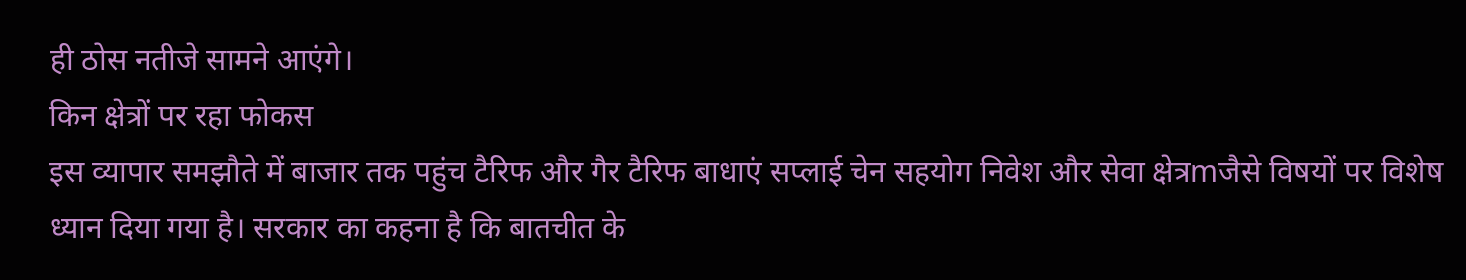ही ठोस नतीजे सामने आएंगे।
किन क्षेत्रों पर रहा फोकस
इस व्यापार समझौते में बाजार तक पहुंच टैरिफ और गैर टैरिफ बाधाएं सप्लाई चेन सहयोग निवेश और सेवा क्षेत्रmजैसे विषयों पर विशेष ध्यान दिया गया है। सरकार का कहना है कि बातचीत के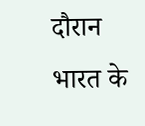दौरान भारत के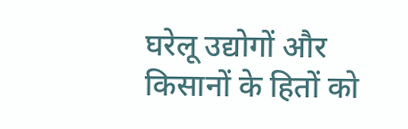घरेलू उद्योगों और किसानों के हितों को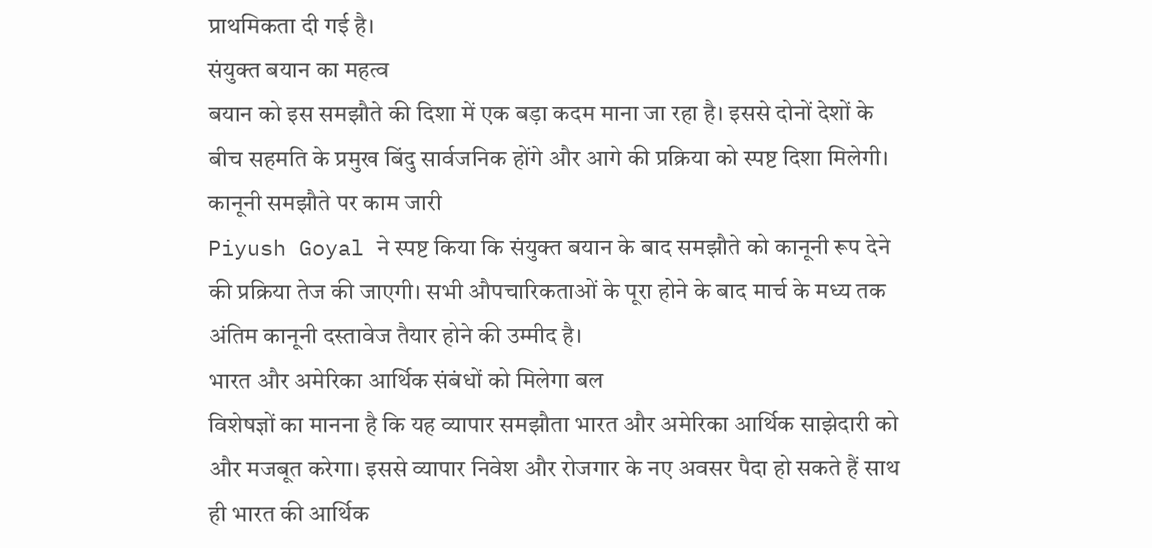प्राथमिकता दी गई है।
संयुक्त बयान का महत्व
बयान को इस समझौते की दिशा में एक बड़ा कदम माना जा रहा है। इससे दोनों देशों के बीच सहमति के प्रमुख बिंदु सार्वजनिक होंगे और आगे की प्रक्रिया को स्पष्ट दिशा मिलेगी।
कानूनी समझौते पर काम जारी
Piyush Goyal ने स्पष्ट किया कि संयुक्त बयान के बाद समझौते को कानूनी रूप देने की प्रक्रिया तेज की जाएगी। सभी औपचारिकताओं के पूरा होने के बाद मार्च के मध्य तक अंतिम कानूनी दस्तावेज तैयार होने की उम्मीद है।
भारत और अमेरिका आर्थिक संबंधों को मिलेगा बल
विशेषज्ञों का मानना है कि यह व्यापार समझौता भारत और अमेरिका आर्थिक साझेदारी को और मजबूत करेगा। इससे व्यापार निवेश और रोजगार के नए अवसर पैदा हो सकते हैं साथ ही भारत की आर्थिक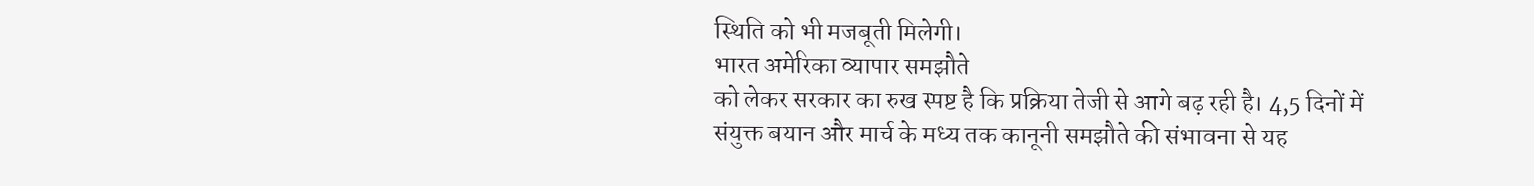स्थिति को भी मजबूती मिलेगी।
भारत अमेरिका व्यापार समझौते
को लेकर सरकार का रुख स्पष्ट है कि प्रक्रिया तेजी से आगे बढ़ रही है। 4,5 दिनों में संयुक्त बयान और मार्च के मध्य तक कानूनी समझौते की संभावना से यह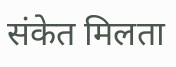संकेत मिलता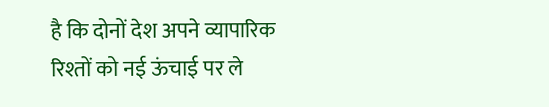है कि दोनों देश अपने व्यापारिक रिश्तों को नई ऊंचाई पर ले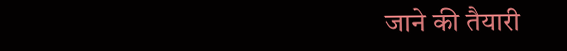जाने की तैयारी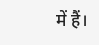में हैं।